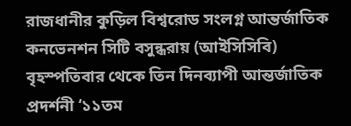রাজধানীর কুড়িল বিশ্বরোড সংলগ্ন আন্তর্জাতিক কনভেনশন সিটি বসুন্ধরায় (আইসিসিবি) বৃহস্পতিবার থেকে তিন দিনব্যাপী আন্তর্জাতিক প্রদর্শনী ‘১১তম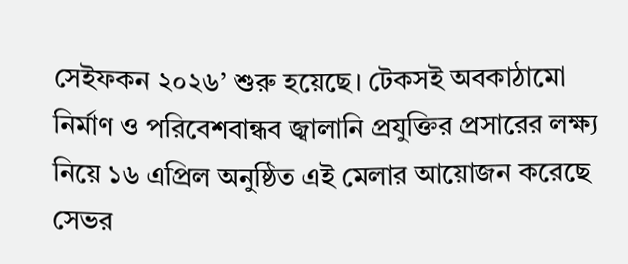সেইফকন ২০২৬’ শুরু হয়েছে। টেকসই অবকাঠামো নির্মাণ ও পরিবেশবান্ধব জ্বালানি প্রযুক্তির প্রসারের লক্ষ্য নিয়ে ১৬ এপ্রিল অনুষ্ঠিত এই মেলার আয়োজন করেছে সেভর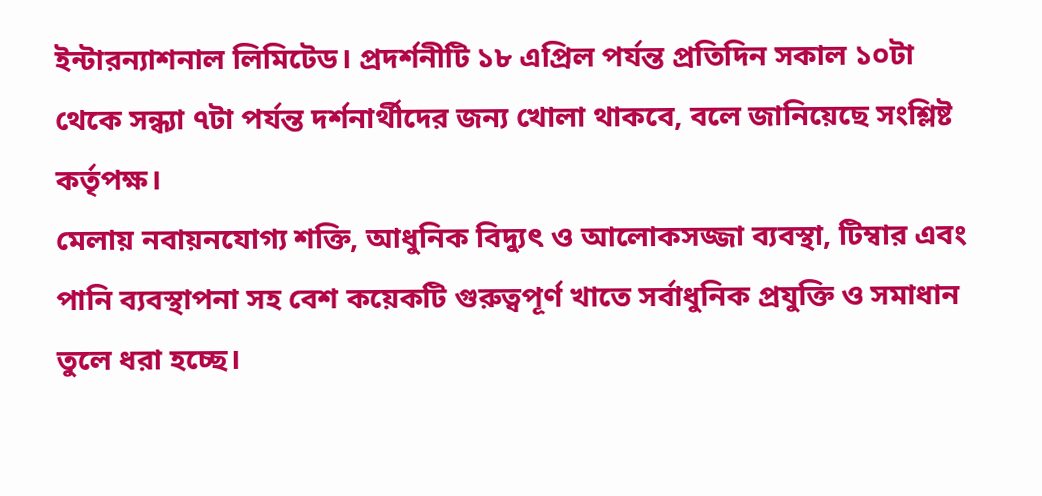ইন্টারন্যাশনাল লিমিটেড। প্রদর্শনীটি ১৮ এপ্রিল পর্যন্ত প্রতিদিন সকাল ১০টা থেকে সন্ধ্যা ৭টা পর্যন্ত দর্শনার্থীদের জন্য খোলা থাকবে, বলে জানিয়েছে সংশ্লিষ্ট কর্তৃপক্ষ।
মেলায় নবায়নযোগ্য শক্তি, আধুনিক বিদ্যুৎ ও আলোকসজ্জা ব্যবস্থা, টিম্বার এবং পানি ব্যবস্থাপনা সহ বেশ কয়েকটি গুরুত্বপূর্ণ খাতে সর্বাধুনিক প্রযুক্তি ও সমাধান তুলে ধরা হচ্ছে।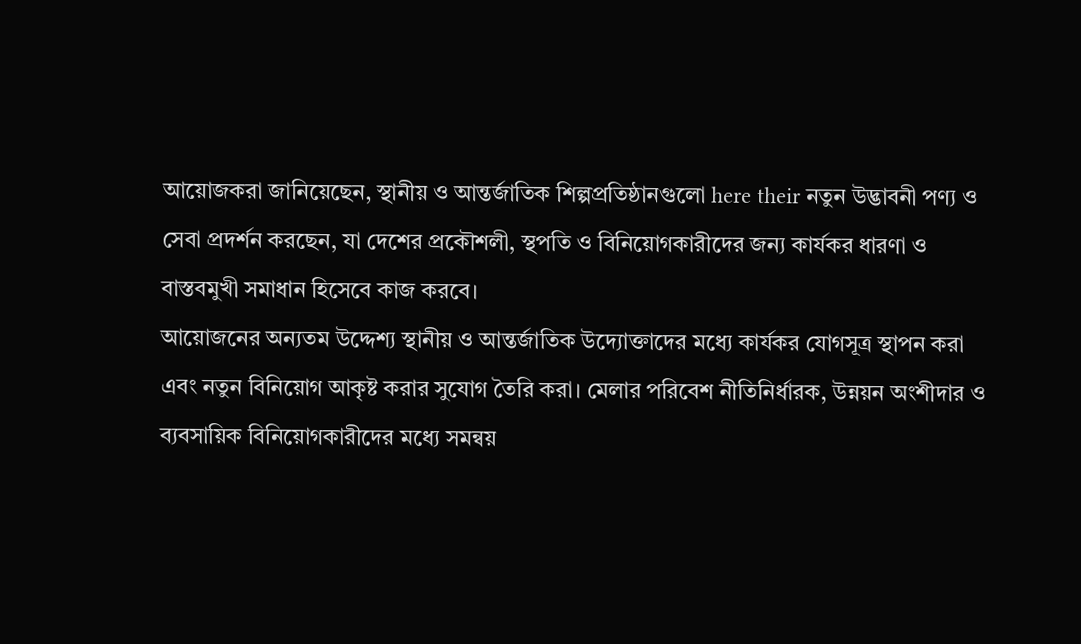আয়োজকরা জানিয়েছেন, স্থানীয় ও আন্তর্জাতিক শিল্পপ্রতিষ্ঠানগুলো here their নতুন উদ্ভাবনী পণ্য ও সেবা প্রদর্শন করছেন, যা দেশের প্রকৌশলী, স্থপতি ও বিনিয়োগকারীদের জন্য কার্যকর ধারণা ও বাস্তবমুখী সমাধান হিসেবে কাজ করবে।
আয়োজনের অন্যতম উদ্দেশ্য স্থানীয় ও আন্তর্জাতিক উদ্যোক্তাদের মধ্যে কার্যকর যোগসূত্র স্থাপন করা এবং নতুন বিনিয়োগ আকৃষ্ট করার সুযোগ তৈরি করা। মেলার পরিবেশ নীতিনির্ধারক, উন্নয়ন অংশীদার ও ব্যবসায়িক বিনিয়োগকারীদের মধ্যে সমন্বয়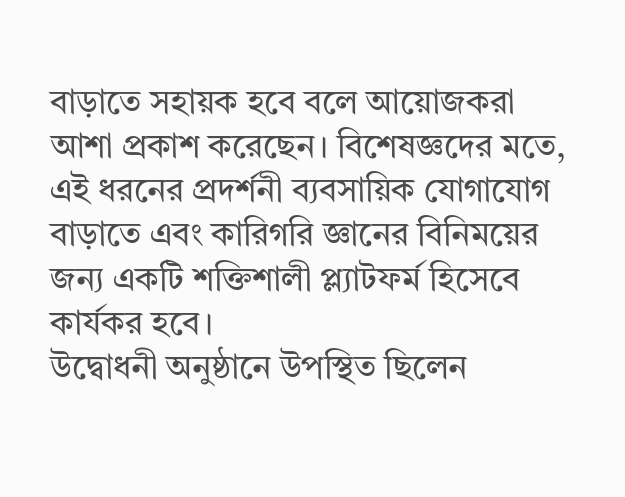বাড়াতে সহায়ক হবে বলে আয়োজকরা আশা প্রকাশ করেছেন। বিশেষজ্ঞদের মতে, এই ধরনের প্রদর্শনী ব্যবসায়িক যোগাযোগ বাড়াতে এবং কারিগরি জ্ঞানের বিনিময়ের জন্য একটি শক্তিশালী প্ল্যাটফর্ম হিসেবে কার্যকর হবে।
উদ্বোধনী অনুষ্ঠানে উপস্থিত ছিলেন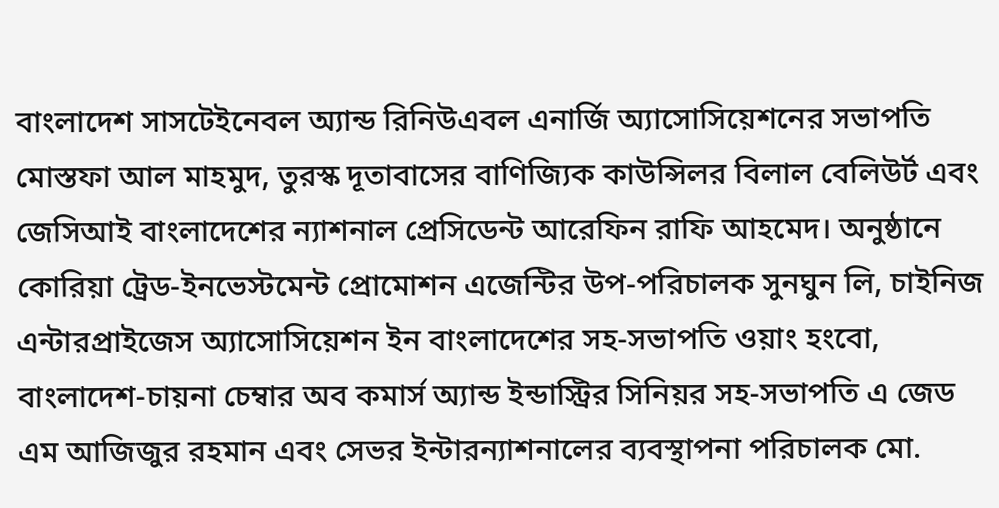বাংলাদেশ সাসটেইনেবল অ্যান্ড রিনিউএবল এনার্জি অ্যাসোসিয়েশনের সভাপতি মোস্তফা আল মাহমুদ, তুরস্ক দূতাবাসের বাণিজ্যিক কাউন্সিলর বিলাল বেলিউর্ট এবং জেসিআই বাংলাদেশের ন্যাশনাল প্রেসিডেন্ট আরেফিন রাফি আহমেদ। অনুষ্ঠানে কোরিয়া ট্রেড-ইনভেস্টমেন্ট প্রোমোশন এজেন্টির উপ-পরিচালক সুনঘুন লি, চাইনিজ এন্টারপ্রাইজেস অ্যাসোসিয়েশন ইন বাংলাদেশের সহ-সভাপতি ওয়াং হংবো, বাংলাদেশ-চায়না চেম্বার অব কমার্স অ্যান্ড ইন্ডাস্ট্রির সিনিয়র সহ-সভাপতি এ জেড এম আজিজুর রহমান এবং সেভর ইন্টারন্যাশনালের ব্যবস্থাপনা পরিচালক মো.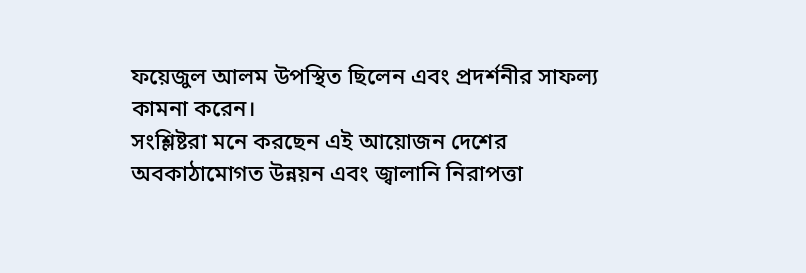ফয়েজুল আলম উপস্থিত ছিলেন এবং প্রদর্শনীর সাফল্য কামনা করেন।
সংশ্লিষ্টরা মনে করছেন এই আয়োজন দেশের অবকাঠামোগত উন্নয়ন এবং জ্বালানি নিরাপত্তা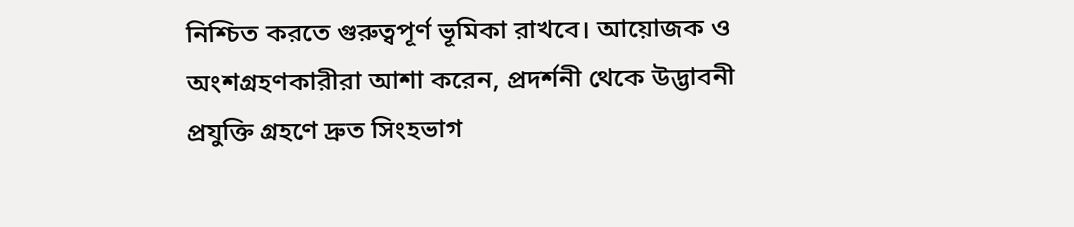নিশ্চিত করতে গুরুত্বপূর্ণ ভূমিকা রাখবে। আয়োজক ও অংশগ্রহণকারীরা আশা করেন, প্রদর্শনী থেকে উদ্ভাবনী প্রযুক্তি গ্রহণে দ্রুত সিংহভাগ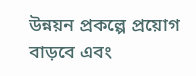উন্নয়ন প্রকল্পে প্রয়োগ বাড়বে এবং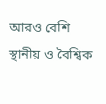আরও বেশি স্থানীয় ও বৈশ্বিক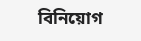বিনিয়োগ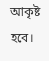আকৃষ্ট হবে।